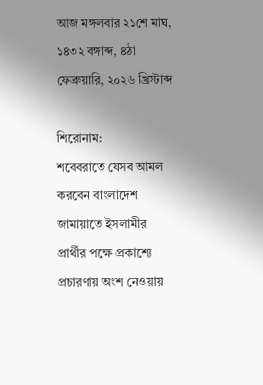আজ মঙ্গলবার ২১শে মাঘ, ১৪৩২ বঙ্গাব্দ, ৪ঠা ফেব্রুয়ারি, ২০২৬ খ্রিস্টাব্দ

শিরোনাম:
শবেবরাতে যেসব আমল করবেন বাংলাদেশ জামায়াতে ইসলামীর প্রার্থীর পক্ষে প্রকাশ্যে প্রচারণায় অংশ নেওয়ায়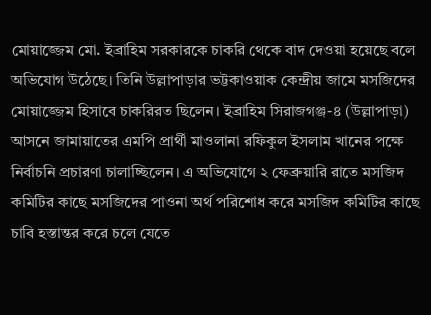মোয়াজ্জেম মো. ইব্রাহিম সরকারকে চাকরি থেকে বাদ দেওয়া হয়েছে বলে অভিযোগ উঠেছে। তিনি উল্লাপাড়ার ভট্টকাওয়াক কেন্দ্রীয় জামে মসজিদের মোয়াজ্জেম হিসাবে চাকরিরত ছিলেন। ইব্রাহিম সিরাজগঞ্জ-৪ (উল্লাপাড়া) আসনে জামায়াতের এমপি প্রার্থী মাওলানা রফিকুল ইসলাম খানের পক্ষে নির্বাচনি প্রচারণা চালাচ্ছিলেন। এ অভিযোগে ২ ফেব্রুয়ারি রাতে মসজিদ কমিটির কাছে মসজিদের পাওনা অর্থ পরিশোধ করে মসজিদ কমিটির কাছে চাবি হস্তান্তর করে চলে যেতে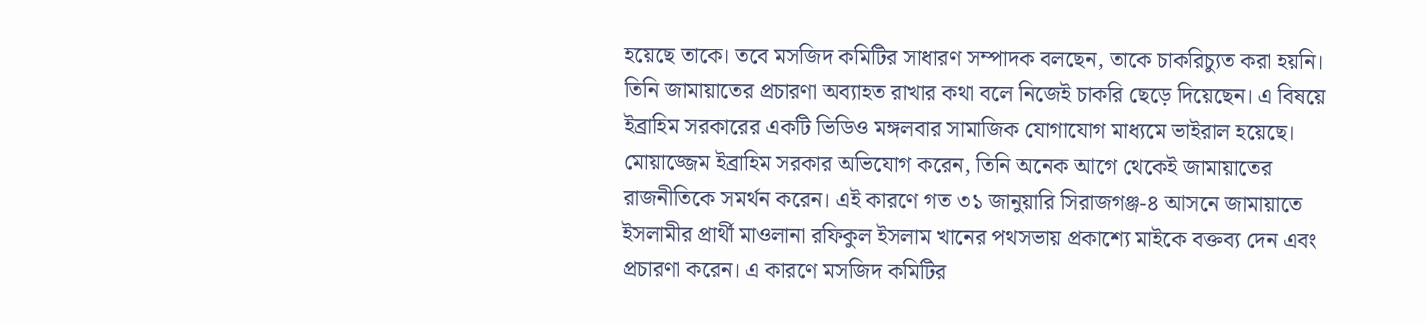হয়েছে তাকে। তবে মসজিদ কমিটির সাধারণ সম্পাদক বলছেন, তাকে চাকরিচ্যুত করা হয়নি। তিনি জামায়াতের প্রচারণা অব্যাহত রাখার কথা বলে নিজেই চাকরি ছেড়ে দিয়েছেন। এ বিষয়ে ইব্রাহিম সরকারের একটি ভিডিও মঙ্গলবার সামাজিক যোগাযোগ মাধ্যমে ভাইরাল হয়েছে। মোয়াজ্জেম ইব্রাহিম সরকার অভিযোগ করেন, তিনি অনেক আগে থেকেই জামায়াতের রাজনীতিকে সমর্থন করেন। এই কারণে গত ৩১ জানুয়ারি সিরাজগঞ্জ-৪ আসনে জামায়াতে ইসলামীর প্রার্থী মাওলানা রফিকুল ইসলাম খানের পথসভায় প্রকাশ্যে মাইকে বক্তব্য দেন এবং প্রচারণা করেন। এ কারণে মসজিদ কমিটির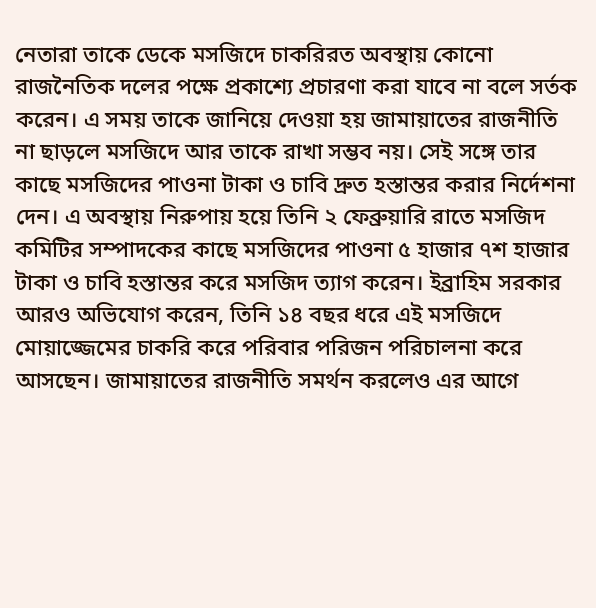নেতারা তাকে ডেকে মসজিদে চাকরিরত অবস্থায় কোনো রাজনৈতিক দলের পক্ষে প্রকাশ্যে প্রচারণা করা যাবে না বলে সর্তক করেন। এ সময় তাকে জানিয়ে দেওয়া হয় জামায়াতের রাজনীতি না ছাড়লে মসজিদে আর তাকে রাখা সম্ভব নয়। সেই সঙ্গে তার কাছে মসজিদের পাওনা টাকা ও চাবি দ্রুত হস্তান্তর করার নির্দেশনা দেন। এ অবস্থায় নিরুপায় হয়ে তিনি ২ ফেব্রুয়ারি রাতে মসজিদ কমিটির সম্পাদকের কাছে মসজিদের পাওনা ৫ হাজার ৭শ হাজার টাকা ও চাবি হস্তান্তর করে মসজিদ ত্যাগ করেন। ইব্রাহিম সরকার আরও অভিযোগ করেন, তিনি ১৪ বছর ধরে এই মসজিদে মোয়াজ্জেমের চাকরি করে পরিবার পরিজন পরিচালনা করে আসছেন। জামায়াতের রাজনীতি সমর্থন করলেও এর আগে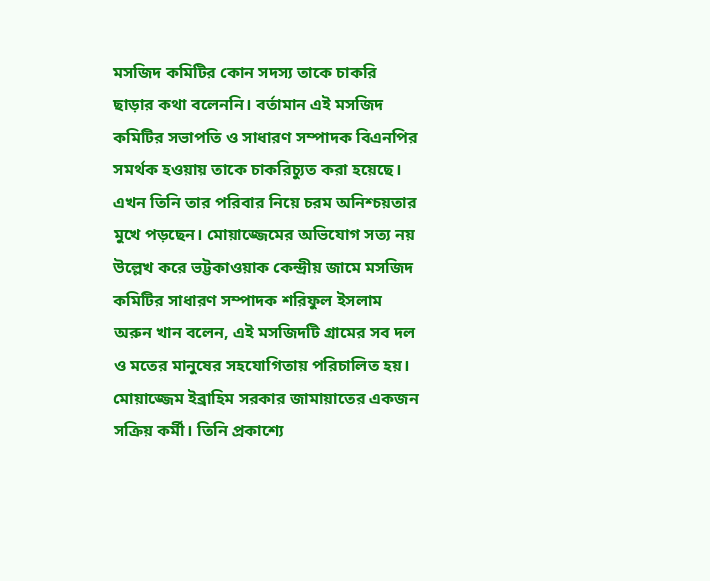মসজিদ কমিটির কোন সদস্য তাকে চাকরি ছাড়ার কথা বলেননি। বর্তামান এই মসজিদ কমিটির সভাপতি ও সাধারণ সম্পাদক বিএনপির সমর্থক হওয়ায় তাকে চাকরিচ্যুত করা হয়েছে। এখন তিনি তার পরিবার নিয়ে চরম অনিশ্চয়তার মুখে পড়ছেন। মোয়াজ্জেমের অভিযোগ সত্য নয় উল্লেখ করে ভট্টকাওয়াক কেন্দ্রীয় জামে মসজিদ কমিটির সাধারণ সম্পাদক শরিফুল ইসলাম অরুন খান বলেন, এই মসজিদটি গ্রামের সব দল ও মতের মানুষের সহযোগিতায় পরিচালিত হয়। মোয়াজ্জেম ইব্রাহিম সরকার জামায়াতের একজন সক্রিয় কর্মী। তিনি প্রকাশ্যে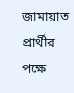জামায়াত প্রার্থীর পক্ষে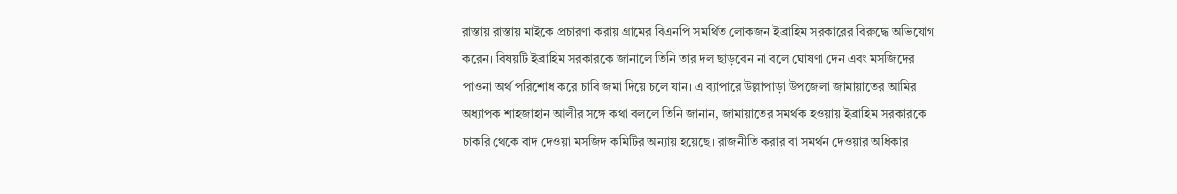রাস্তায় রাস্তায় মাইকে প্রচারণা করায় গ্রামের বিএনপি সমর্থিত লোকজন ইব্রাহিম সরকারের বিরুদ্ধে অভিযোগ করেন। বিষয়টি ইব্রাহিম সরকারকে জানালে তিনি তার দল ছাড়বেন না বলে ঘোষণা দেন এবং মসজিদের পাওনা অর্থ পরিশোধ করে চাবি জমা দিয়ে চলে যান। এ ব্যাপারে উল্লাপাড়া উপজেলা জামায়াতের আমির অধ্যাপক শাহজাহান আলীর সঙ্গে কথা বললে তিনি জানান, জামায়াতের সমর্থক হওয়ায় ইব্রাহিম সরকারকে চাকরি থেকে বাদ দেওয়া মসজিদ কমিটির অন্যায় হয়েছে। রাজনীতি করার বা সমর্থন দেওয়ার অধিকার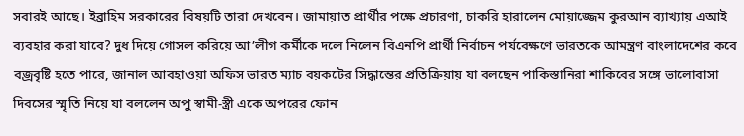সবারই আছে। ইব্রাহিম সরকারের বিষয়টি তারা দেখবেন। জামায়াত প্রার্থীর পক্ষে প্রচারণা, চাকরি হারালেন মোয়াজ্জেম কুরআন ব্যাখ্যায় এআই ব্যবহার করা যাবে? দুধ দিয়ে গোসল করিয়ে আ’লীগ কর্মীকে দলে নিলেন বিএনপি প্রার্থী নির্বাচন পর্যবেক্ষণে ভারতকে আমন্ত্রণ বাংলাদেশের কবে বজ্রবৃষ্টি হতে পারে, জানাল আবহাওয়া অফিস ভারত ম্যাচ বয়কটের সিদ্ধান্তের প্রতিক্রিয়ায় যা বলছেন পাকিস্তানিরা শাকিবের সঙ্গে ভালোবাসা দিবসের স্মৃতি নিয়ে যা বললেন অপু স্বামী-স্ত্রী একে অপরের ফোন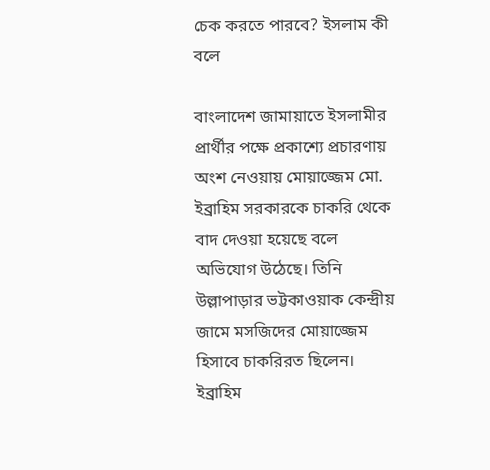চেক করতে পারবে? ইসলাম কী বলে

বাংলাদেশ জামায়াতে ইসলামীর প্রার্থীর পক্ষে প্রকাশ্যে প্রচারণায় অংশ নেওয়ায় মোয়াজ্জেম মো. ইব্রাহিম সরকারকে চাকরি থেকে বাদ দেওয়া হয়েছে বলে অভিযোগ উঠেছে। তিনি উল্লাপাড়ার ভট্টকাওয়াক কেন্দ্রীয় জামে মসজিদের মোয়াজ্জেম হিসাবে চাকরিরত ছিলেন। ইব্রাহিম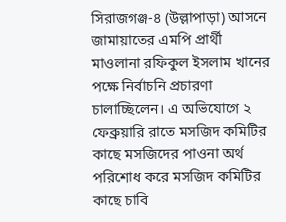সিরাজগঞ্জ-৪ (উল্লাপাড়া) আসনে জামায়াতের এমপি প্রার্থী মাওলানা রফিকুল ইসলাম খানের পক্ষে নির্বাচনি প্রচারণা চালাচ্ছিলেন। এ অভিযোগে ২ ফেব্রুয়ারি রাতে মসজিদ কমিটির কাছে মসজিদের পাওনা অর্থ পরিশোধ করে মসজিদ কমিটির কাছে চাবি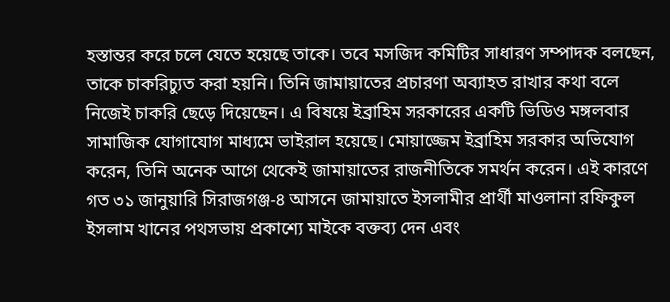হস্তান্তর করে চলে যেতে হয়েছে তাকে। তবে মসজিদ কমিটির সাধারণ সম্পাদক বলছেন, তাকে চাকরিচ্যুত করা হয়নি। তিনি জামায়াতের প্রচারণা অব্যাহত রাখার কথা বলে নিজেই চাকরি ছেড়ে দিয়েছেন। এ বিষয়ে ইব্রাহিম সরকারের একটি ভিডিও মঙ্গলবার সামাজিক যোগাযোগ মাধ্যমে ভাইরাল হয়েছে। মোয়াজ্জেম ইব্রাহিম সরকার অভিযোগ করেন, তিনি অনেক আগে থেকেই জামায়াতের রাজনীতিকে সমর্থন করেন। এই কারণে গত ৩১ জানুয়ারি সিরাজগঞ্জ-৪ আসনে জামায়াতে ইসলামীর প্রার্থী মাওলানা রফিকুল ইসলাম খানের পথসভায় প্রকাশ্যে মাইকে বক্তব্য দেন এবং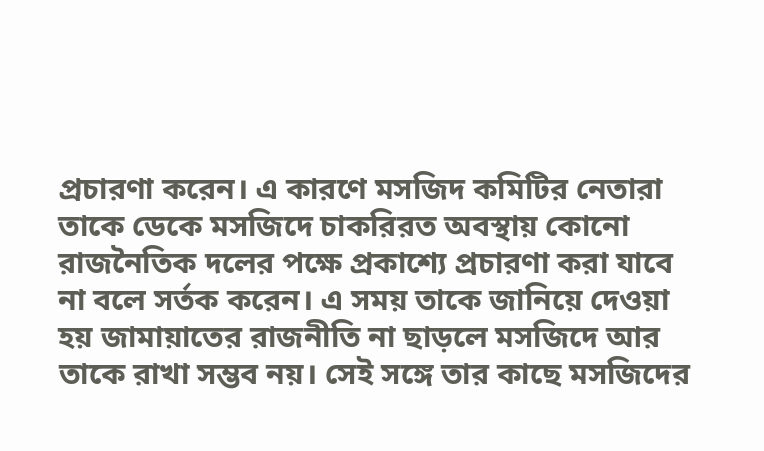প্রচারণা করেন। এ কারণে মসজিদ কমিটির নেতারা তাকে ডেকে মসজিদে চাকরিরত অবস্থায় কোনো রাজনৈতিক দলের পক্ষে প্রকাশ্যে প্রচারণা করা যাবে না বলে সর্তক করেন। এ সময় তাকে জানিয়ে দেওয়া হয় জামায়াতের রাজনীতি না ছাড়লে মসজিদে আর তাকে রাখা সম্ভব নয়। সেই সঙ্গে তার কাছে মসজিদের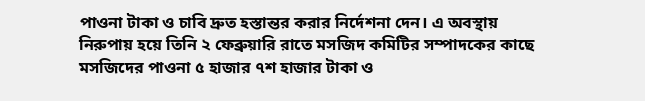পাওনা টাকা ও চাবি দ্রুত হস্তান্তর করার নির্দেশনা দেন। এ অবস্থায় নিরুপায় হয়ে তিনি ২ ফেব্রুয়ারি রাতে মসজিদ কমিটির সম্পাদকের কাছে মসজিদের পাওনা ৫ হাজার ৭শ হাজার টাকা ও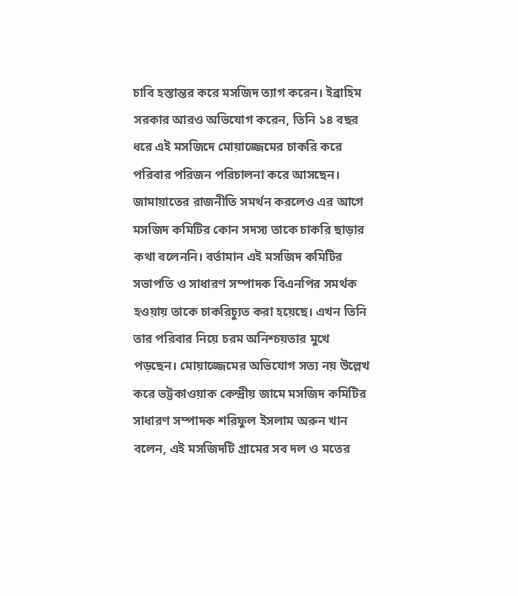চাবি হস্তান্তর করে মসজিদ ত্যাগ করেন। ইব্রাহিম সরকার আরও অভিযোগ করেন, তিনি ১৪ বছর ধরে এই মসজিদে মোয়াজ্জেমের চাকরি করে পরিবার পরিজন পরিচালনা করে আসছেন। জামায়াতের রাজনীতি সমর্থন করলেও এর আগে মসজিদ কমিটির কোন সদস্য তাকে চাকরি ছাড়ার কথা বলেননি। বর্তামান এই মসজিদ কমিটির সভাপতি ও সাধারণ সম্পাদক বিএনপির সমর্থক হওয়ায় তাকে চাকরিচ্যুত করা হয়েছে। এখন তিনি তার পরিবার নিয়ে চরম অনিশ্চয়তার মুখে পড়ছেন। মোয়াজ্জেমের অভিযোগ সত্য নয় উল্লেখ করে ভট্টকাওয়াক কেন্দ্রীয় জামে মসজিদ কমিটির সাধারণ সম্পাদক শরিফুল ইসলাম অরুন খান বলেন, এই মসজিদটি গ্রামের সব দল ও মতের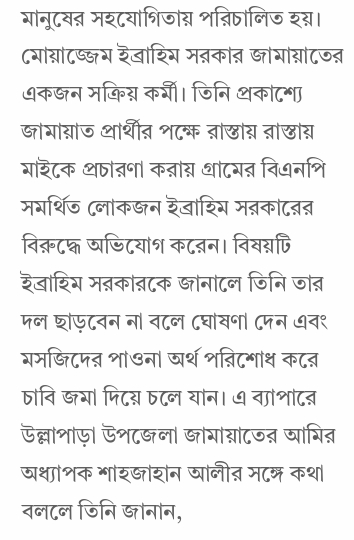মানুষের সহযোগিতায় পরিচালিত হয়। মোয়াজ্জেম ইব্রাহিম সরকার জামায়াতের একজন সক্রিয় কর্মী। তিনি প্রকাশ্যে জামায়াত প্রার্থীর পক্ষে রাস্তায় রাস্তায় মাইকে প্রচারণা করায় গ্রামের বিএনপি সমর্থিত লোকজন ইব্রাহিম সরকারের বিরুদ্ধে অভিযোগ করেন। বিষয়টি ইব্রাহিম সরকারকে জানালে তিনি তার দল ছাড়বেন না বলে ঘোষণা দেন এবং মসজিদের পাওনা অর্থ পরিশোধ করে চাবি জমা দিয়ে চলে যান। এ ব্যাপারে উল্লাপাড়া উপজেলা জামায়াতের আমির অধ্যাপক শাহজাহান আলীর সঙ্গে কথা বললে তিনি জানান,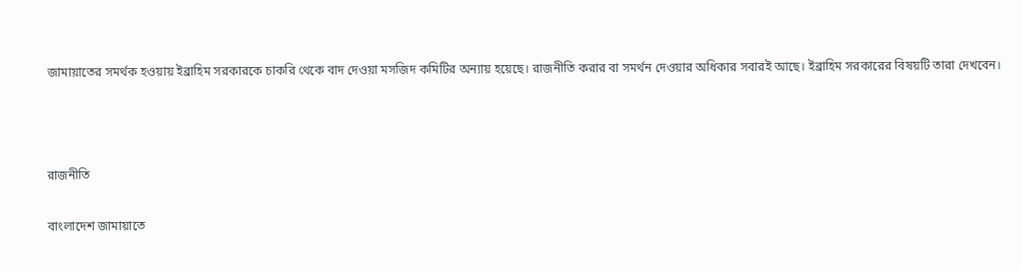জামায়াতের সমর্থক হওয়ায় ইব্রাহিম সরকারকে চাকরি থেকে বাদ দেওয়া মসজিদ কমিটির অন্যায় হয়েছে। রাজনীতি করার বা সমর্থন দেওয়ার অধিকার সবারই আছে। ইব্রাহিম সরকারের বিষয়টি তারা দেখবেন।



রাজনীতি

বাংলাদেশ জামায়াতে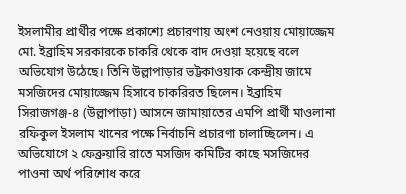ইসলামীর প্রার্থীর পক্ষে প্রকাশ্যে প্রচারণায় অংশ নেওয়ায় মোয়াজ্জেম মো. ইব্রাহিম সরকারকে চাকরি থেকে বাদ দেওয়া হয়েছে বলে অভিযোগ উঠেছে। তিনি উল্লাপাড়ার ভট্টকাওয়াক কেন্দ্রীয় জামে মসজিদের মোয়াজ্জেম হিসাবে চাকরিরত ছিলেন। ইব্রাহিম সিরাজগঞ্জ-৪ (উল্লাপাড়া) আসনে জামায়াতের এমপি প্রার্থী মাওলানা রফিকুল ইসলাম খানের পক্ষে নির্বাচনি প্রচারণা চালাচ্ছিলেন। এ অভিযোগে ২ ফেব্রুয়ারি রাতে মসজিদ কমিটির কাছে মসজিদের পাওনা অর্থ পরিশোধ করে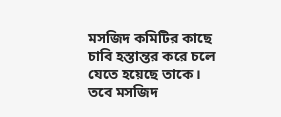মসজিদ কমিটির কাছে চাবি হস্তান্তর করে চলে যেতে হয়েছে তাকে। তবে মসজিদ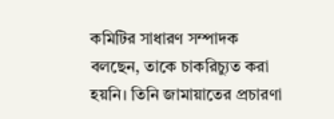কমিটির সাধারণ সম্পাদক বলছেন, তাকে চাকরিচ্যুত করা হয়নি। তিনি জামায়াতের প্রচারণা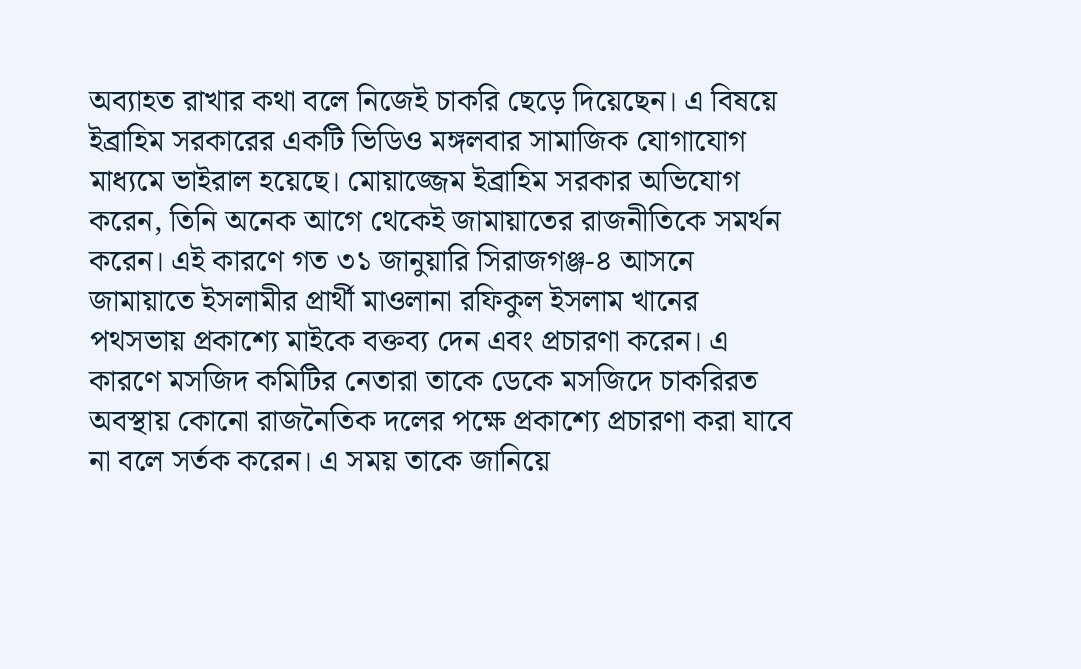অব্যাহত রাখার কথা বলে নিজেই চাকরি ছেড়ে দিয়েছেন। এ বিষয়ে ইব্রাহিম সরকারের একটি ভিডিও মঙ্গলবার সামাজিক যোগাযোগ মাধ্যমে ভাইরাল হয়েছে। মোয়াজ্জেম ইব্রাহিম সরকার অভিযোগ করেন, তিনি অনেক আগে থেকেই জামায়াতের রাজনীতিকে সমর্থন করেন। এই কারণে গত ৩১ জানুয়ারি সিরাজগঞ্জ-৪ আসনে জামায়াতে ইসলামীর প্রার্থী মাওলানা রফিকুল ইসলাম খানের পথসভায় প্রকাশ্যে মাইকে বক্তব্য দেন এবং প্রচারণা করেন। এ কারণে মসজিদ কমিটির নেতারা তাকে ডেকে মসজিদে চাকরিরত অবস্থায় কোনো রাজনৈতিক দলের পক্ষে প্রকাশ্যে প্রচারণা করা যাবে না বলে সর্তক করেন। এ সময় তাকে জানিয়ে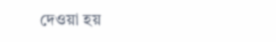দেওয়া হয়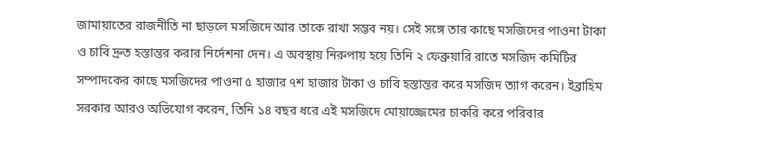জামায়াতের রাজনীতি না ছাড়লে মসজিদে আর তাকে রাখা সম্ভব নয়। সেই সঙ্গে তার কাছে মসজিদের পাওনা টাকা ও চাবি দ্রুত হস্তান্তর করার নির্দেশনা দেন। এ অবস্থায় নিরুপায় হয়ে তিনি ২ ফেব্রুয়ারি রাতে মসজিদ কমিটির সম্পাদকের কাছে মসজিদের পাওনা ৫ হাজার ৭শ হাজার টাকা ও চাবি হস্তান্তর করে মসজিদ ত্যাগ করেন। ইব্রাহিম সরকার আরও অভিযোগ করেন, তিনি ১৪ বছর ধরে এই মসজিদে মোয়াজ্জেমের চাকরি করে পরিবার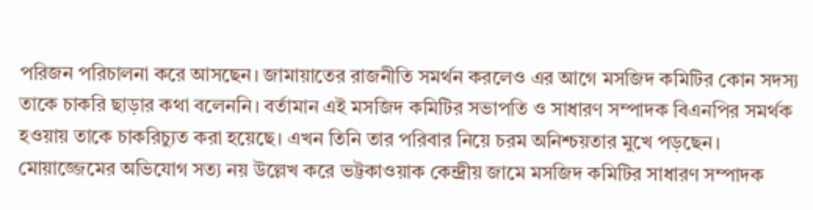পরিজন পরিচালনা করে আসছেন। জামায়াতের রাজনীতি সমর্থন করলেও এর আগে মসজিদ কমিটির কোন সদস্য তাকে চাকরি ছাড়ার কথা বলেননি। বর্তামান এই মসজিদ কমিটির সভাপতি ও সাধারণ সম্পাদক বিএনপির সমর্থক হওয়ায় তাকে চাকরিচ্যুত করা হয়েছে। এখন তিনি তার পরিবার নিয়ে চরম অনিশ্চয়তার মুখে পড়ছেন। মোয়াজ্জেমের অভিযোগ সত্য নয় উল্লেখ করে ভট্টকাওয়াক কেন্দ্রীয় জামে মসজিদ কমিটির সাধারণ সম্পাদক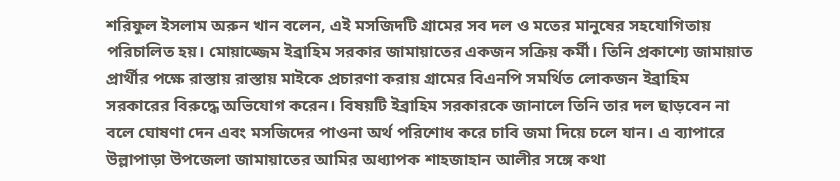শরিফুল ইসলাম অরুন খান বলেন, এই মসজিদটি গ্রামের সব দল ও মতের মানুষের সহযোগিতায় পরিচালিত হয়। মোয়াজ্জেম ইব্রাহিম সরকার জামায়াতের একজন সক্রিয় কর্মী। তিনি প্রকাশ্যে জামায়াত প্রার্থীর পক্ষে রাস্তায় রাস্তায় মাইকে প্রচারণা করায় গ্রামের বিএনপি সমর্থিত লোকজন ইব্রাহিম সরকারের বিরুদ্ধে অভিযোগ করেন। বিষয়টি ইব্রাহিম সরকারকে জানালে তিনি তার দল ছাড়বেন না বলে ঘোষণা দেন এবং মসজিদের পাওনা অর্থ পরিশোধ করে চাবি জমা দিয়ে চলে যান। এ ব্যাপারে উল্লাপাড়া উপজেলা জামায়াতের আমির অধ্যাপক শাহজাহান আলীর সঙ্গে কথা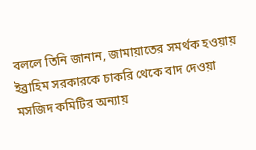বললে তিনি জানান, জামায়াতের সমর্থক হওয়ায় ইব্রাহিম সরকারকে চাকরি থেকে বাদ দেওয়া মসজিদ কমিটির অন্যায়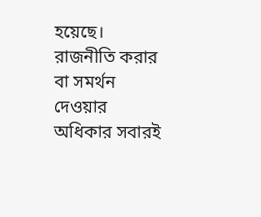হয়েছে। রাজনীতি করার বা সমর্থন দেওয়ার অধিকার সবারই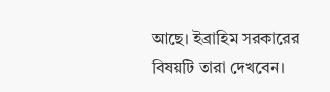আছে। ইব্রাহিম সরকারের বিষয়টি তারা দেখবেন।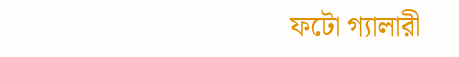ফটো গ্যালারী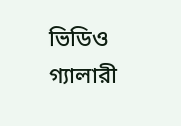ভিডিও গ্যালারী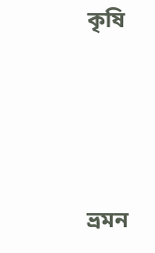কৃষি




ভ্রমন